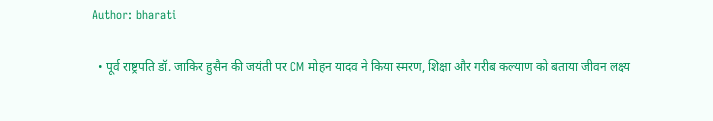Author: bharati

  • पूर्व राष्ट्रपति डॉ. जाकिर हुसैन की जयंती पर CM मोहन यादव ने किया स्मरण, शिक्षा और गरीब कल्याण को बताया जीवन लक्ष्य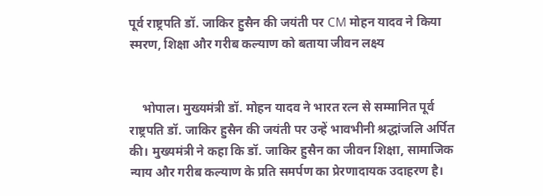पूर्व राष्ट्रपति डॉ. जाकिर हुसैन की जयंती पर CM मोहन यादव ने किया स्मरण, शिक्षा और गरीब कल्याण को बताया जीवन लक्ष्य


    भोपाल। मुख्यमंत्री डॉ. मोहन यादव ने भारत रत्न से सम्मानित पूर्व राष्ट्रपति डॉ. जाकिर हुसैन की जयंती पर उन्हें भावभीनी श्रद्धांजलि अर्पित की। मुख्यमंत्री ने कहा कि डॉ. जाकिर हुसैन का जीवन शिक्षा, सामाजिक न्याय और गरीब कल्याण के प्रति समर्पण का प्रेरणादायक उदाहरण है।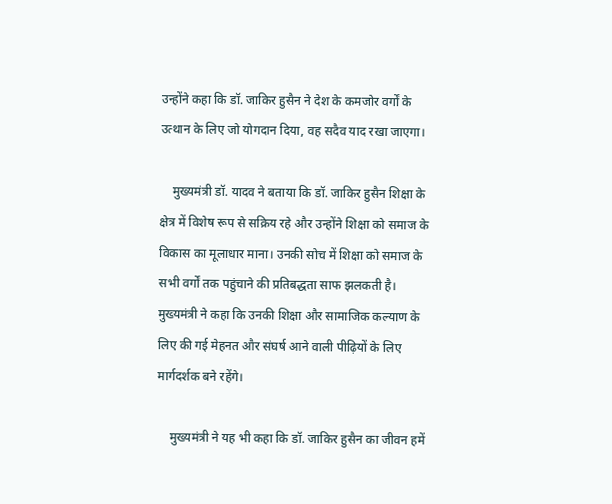उन्होंने कहा कि डॉ. जाकिर हुसैन ने देश के कमजोर वर्गों के उत्थान के लिए जो योगदान दिया, वह सदैव याद रखा जाएगा।

    मुख्यमंत्री डॉ. यादव ने बताया कि डॉ. जाकिर हुसैन शिक्षा के क्षेत्र में विशेष रूप से सक्रिय रहे और उन्होंने शिक्षा को समाज के विकास का मूलाधार माना। उनकी सोच में शिक्षा को समाज के सभी वर्गों तक पहुंचाने की प्रतिबद्धता साफ झलकती है। मुख्यमंत्री ने कहा कि उनकी शिक्षा और सामाजिक कल्याण के लिए की गई मेहनत और संघर्ष आने वाली पीढ़ियों के लिए मार्गदर्शक बने रहेंगे।

    मुख्यमंत्री ने यह भी कहा कि डॉ. जाकिर हुसैन का जीवन हमें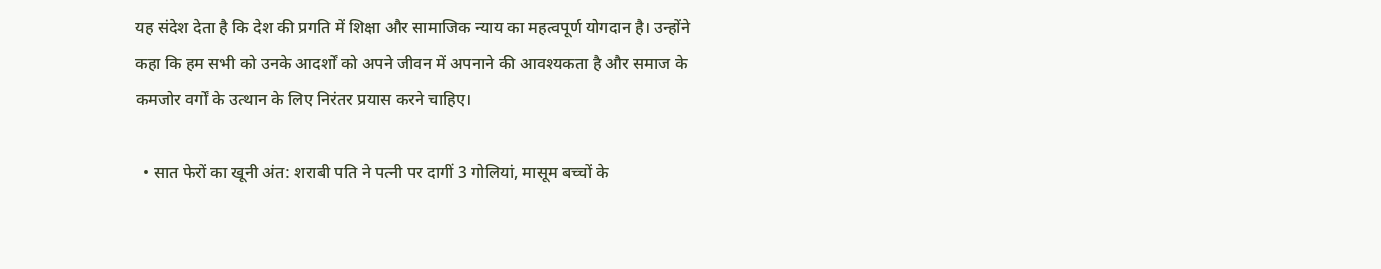यह संदेश देता है कि देश की प्रगति में शिक्षा और सामाजिक न्याय का महत्वपूर्ण योगदान है। उन्होंने कहा कि हम सभी को उनके आदर्शों को अपने जीवन में अपनाने की आवश्यकता है और समाज के कमजोर वर्गों के उत्थान के लिए निरंतर प्रयास करने चाहिए।

  • सात फेरों का खूनी अंत: शराबी पति ने पत्नी पर दागीं 3 गोलियां, मासूम बच्चों के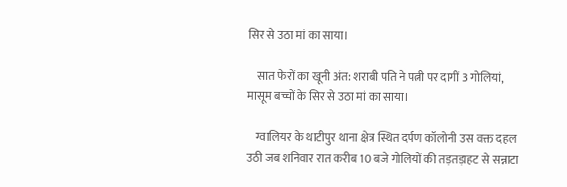सिर से उठा मां का साया।

    सात फेरों का खूनी अंत: शराबी पति ने पत्नी पर दागीं 3 गोलियां, मासूम बच्चों के सिर से उठा मां का साया।

    ग्वालियर के थाटीपुर थाना क्षेत्र स्थित दर्पण कॉलोनी उस वक्त दहल उठी जब शनिवार रात करीब 10 बजे गोलियों की तड़तड़ाहट से सन्नाटा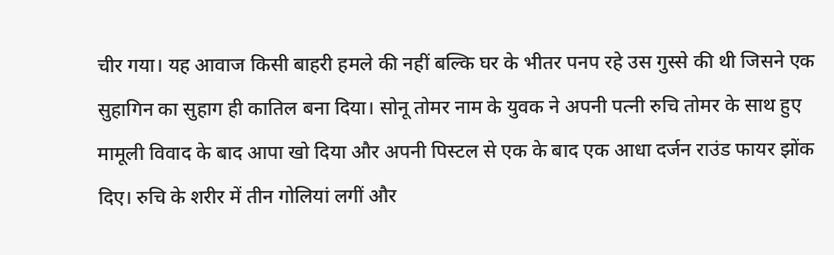चीर गया। यह आवाज किसी बाहरी हमले की नहीं बल्कि घर के भीतर पनप रहे उस गुस्से की थी जिसने एक सुहागिन का सुहाग ही कातिल बना दिया। सोनू तोमर नाम के युवक ने अपनी पत्नी रुचि तोमर के साथ हुए मामूली विवाद के बाद आपा खो दिया और अपनी पिस्टल से एक के बाद एक आधा दर्जन राउंड फायर झोंक दिए। रुचि के शरीर में तीन गोलियां लगीं और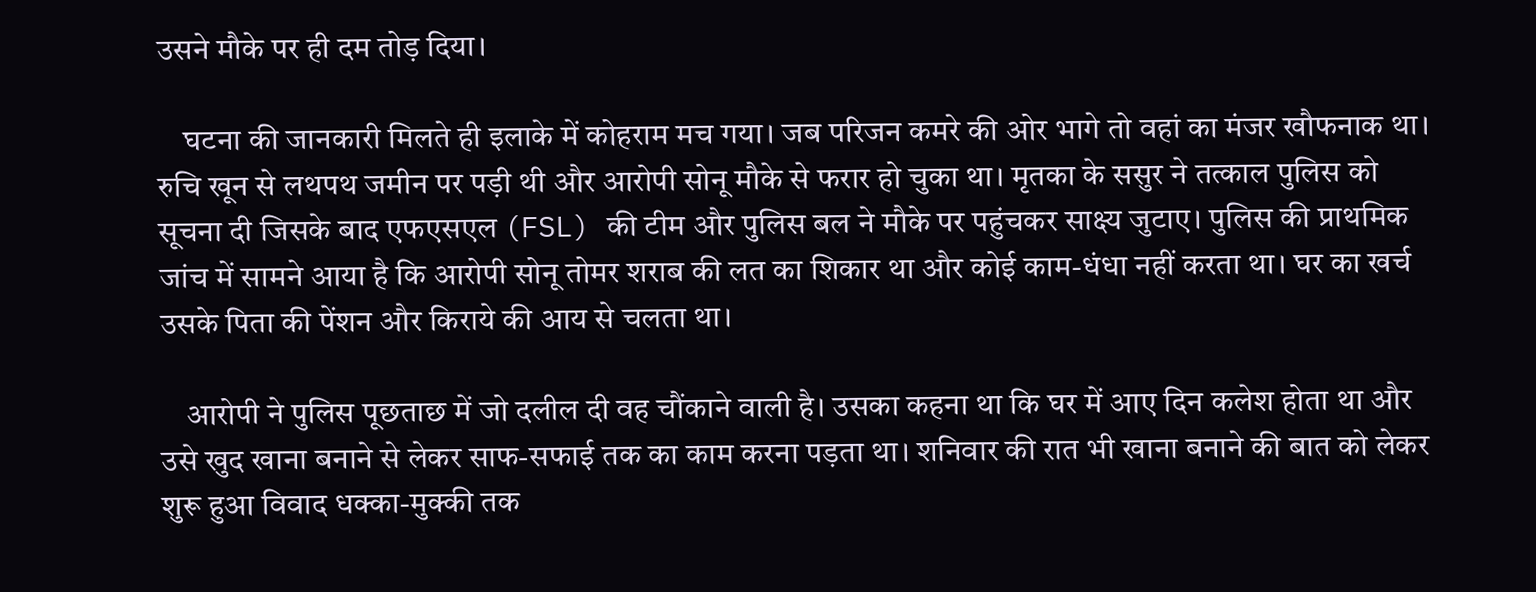उसने मौके पर ही दम तोड़ दिया।

    घटना की जानकारी मिलते ही इलाके में कोहराम मच गया। जब परिजन कमरे की ओर भागे तो वहां का मंजर खौफनाक था। रुचि खून से लथपथ जमीन पर पड़ी थी और आरोपी सोनू मौके से फरार हो चुका था। मृतका के ससुर ने तत्काल पुलिस को सूचना दी जिसके बाद एफएसएल (FSL) की टीम और पुलिस बल ने मौके पर पहुंचकर साक्ष्य जुटाए। पुलिस की प्राथमिक जांच में सामने आया है कि आरोपी सोनू तोमर शराब की लत का शिकार था और कोई काम-धंधा नहीं करता था। घर का खर्च उसके पिता की पेंशन और किराये की आय से चलता था।

    आरोपी ने पुलिस पूछताछ में जो दलील दी वह चौंकाने वाली है। उसका कहना था कि घर में आए दिन कलेश होता था और उसे खुद खाना बनाने से लेकर साफ-सफाई तक का काम करना पड़ता था। शनिवार की रात भी खाना बनाने की बात को लेकर शुरू हुआ विवाद धक्का-मुक्की तक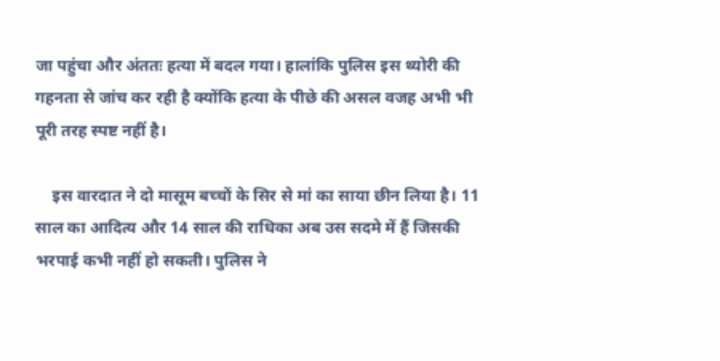जा पहुंचा और अंततः हत्या में बदल गया। हालांकि पुलिस इस थ्योरी की गहनता से जांच कर रही है क्योंकि हत्या के पीछे की असल वजह अभी भी पूरी तरह स्पष्ट नहीं है।

    इस वारदात ने दो मासूम बच्चों के सिर से मां का साया छीन लिया है। 11 साल का आदित्य और 14 साल की राधिका अब उस सदमे में हैं जिसकी भरपाई कभी नहीं हो सकती। पुलिस ने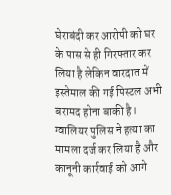घेराबंदी कर आरोपी को घर के पास से ही गिरफ्तार कर लिया है लेकिन वारदात में इस्तेमाल की गई पिस्टल अभी बरामद होना बाकी है। ग्वालियर पुलिस ने हत्या का मामला दर्ज कर लिया है और कानूनी कार्रवाई को आगे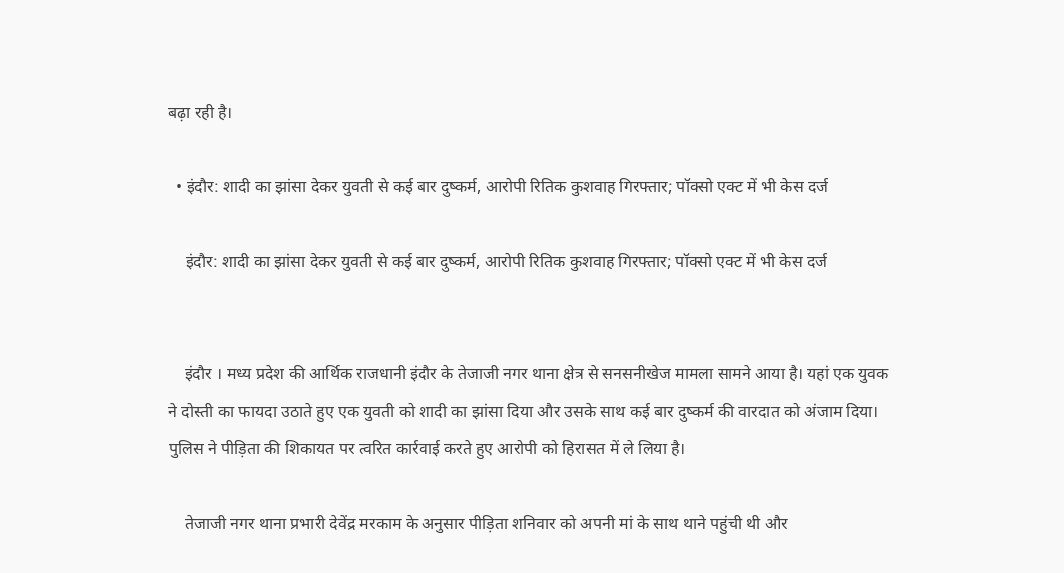बढ़ा रही है।

  • इंदौर: शादी का झांसा देकर युवती से कई बार दुष्कर्म, आरोपी रितिक कुशवाह गिरफ्तार; पॉक्सो एक्ट में भी केस दर्ज

    इंदौर: शादी का झांसा देकर युवती से कई बार दुष्कर्म, आरोपी रितिक कुशवाह गिरफ्तार; पॉक्सो एक्ट में भी केस दर्ज


    इंदौर । मध्य प्रदेश की आर्थिक राजधानी इंदौर के तेजाजी नगर थाना क्षेत्र से सनसनीखेज मामला सामने आया है। यहां एक युवक ने दोस्ती का फायदा उठाते हुए एक युवती को शादी का झांसा दिया और उसके साथ कई बार दुष्कर्म की वारदात को अंजाम दिया। पुलिस ने पीड़िता की शिकायत पर त्वरित कार्रवाई करते हुए आरोपी को हिरासत में ले लिया है।

    तेजाजी नगर थाना प्रभारी देवेंद्र मरकाम के अनुसार पीड़िता शनिवार को अपनी मां के साथ थाने पहुंची थी और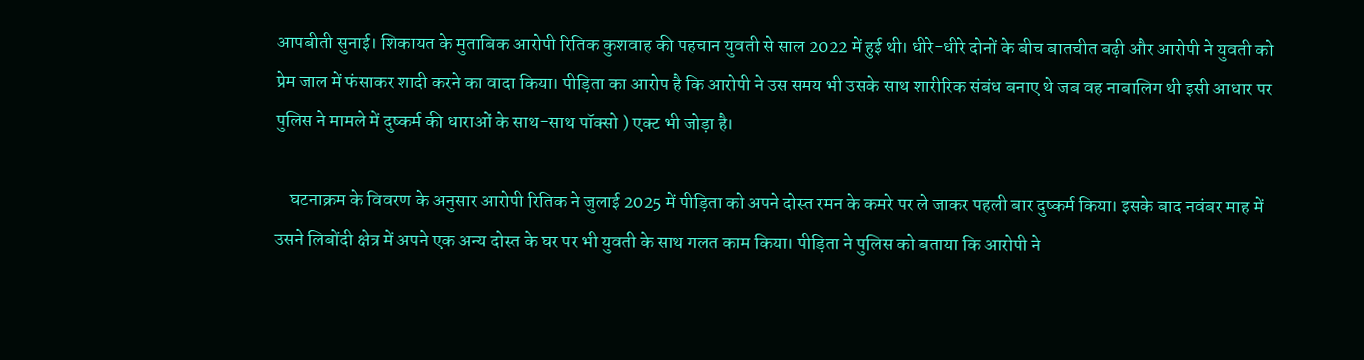आपबीती सुनाई। शिकायत के मुताबिक आरोपी रितिक कुशवाह की पहचान युवती से साल 2022 में हुई थी। धीरे-धीरे दोनों के बीच बातचीत बढ़ी और आरोपी ने युवती को प्रेम जाल में फंसाकर शादी करने का वादा किया। पीड़िता का आरोप है कि आरोपी ने उस समय भी उसके साथ शारीरिक संबंध बनाए थे जब वह नाबालिग थी इसी आधार पर पुलिस ने मामले में दुष्कर्म की धाराओं के साथ-साथ पॉक्सो ) एक्ट भी जोड़ा है।

    घटनाक्रम के विवरण के अनुसार आरोपी रितिक ने जुलाई 2025 में पीड़िता को अपने दोस्त रमन के कमरे पर ले जाकर पहली बार दुष्कर्म किया। इसके बाद नवंबर माह में उसने लिबोंदी क्षेत्र में अपने एक अन्य दोस्त के घर पर भी युवती के साथ गलत काम किया। पीड़िता ने पुलिस को बताया कि आरोपी ने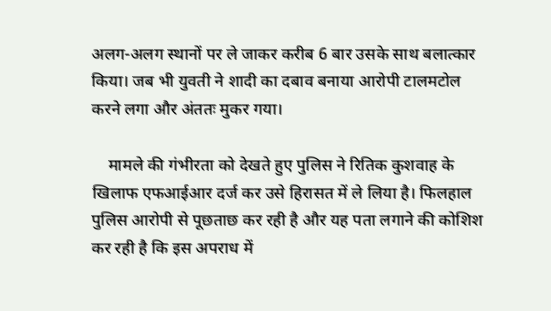अलग-अलग स्थानों पर ले जाकर करीब 6 बार उसके साथ बलात्कार किया। जब भी युवती ने शादी का दबाव बनाया आरोपी टालमटोल करने लगा और अंततः मुकर गया।

    मामले की गंभीरता को देखते हुए पुलिस ने रितिक कुशवाह के खिलाफ एफआईआर दर्ज कर उसे हिरासत में ले लिया है। फिलहाल पुलिस आरोपी से पूछताछ कर रही है और यह पता लगाने की कोशिश कर रही है कि इस अपराध में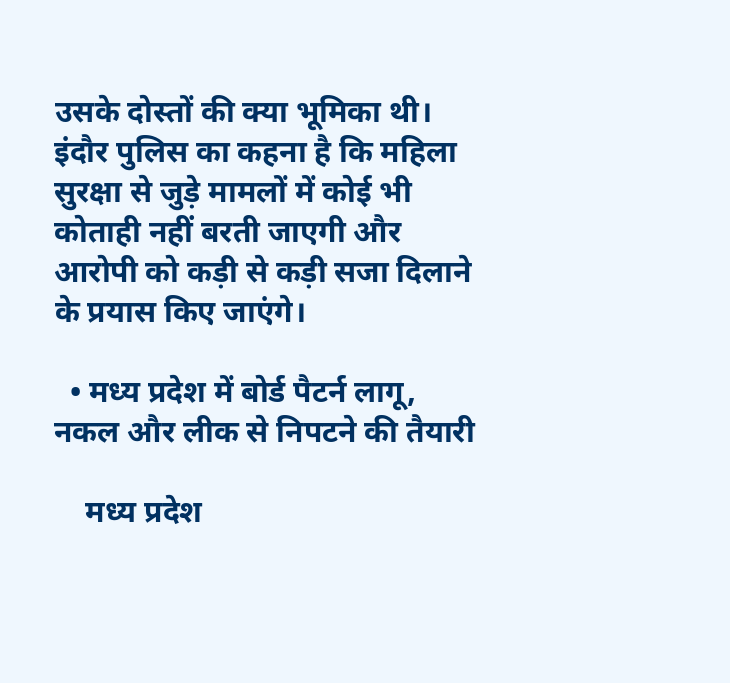उसके दोस्तों की क्या भूमिका थी। इंदौर पुलिस का कहना है कि महिला सुरक्षा से जुड़े मामलों में कोई भी कोताही नहीं बरती जाएगी और आरोपी को कड़ी से कड़ी सजा दिलाने के प्रयास किए जाएंगे।

  • मध्य प्रदेश में बोर्ड पैटर्न लागू, नकल और लीक से निपटने की तैयारी

    मध्य प्रदेश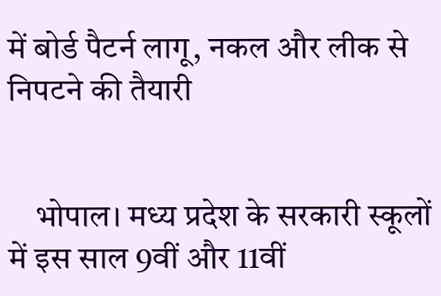में बोर्ड पैटर्न लागू, नकल और लीक से निपटने की तैयारी


    भोपाल। मध्य प्रदेश के सरकारी स्कूलों में इस साल 9वीं और 11वीं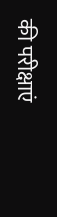की परीक्षाएं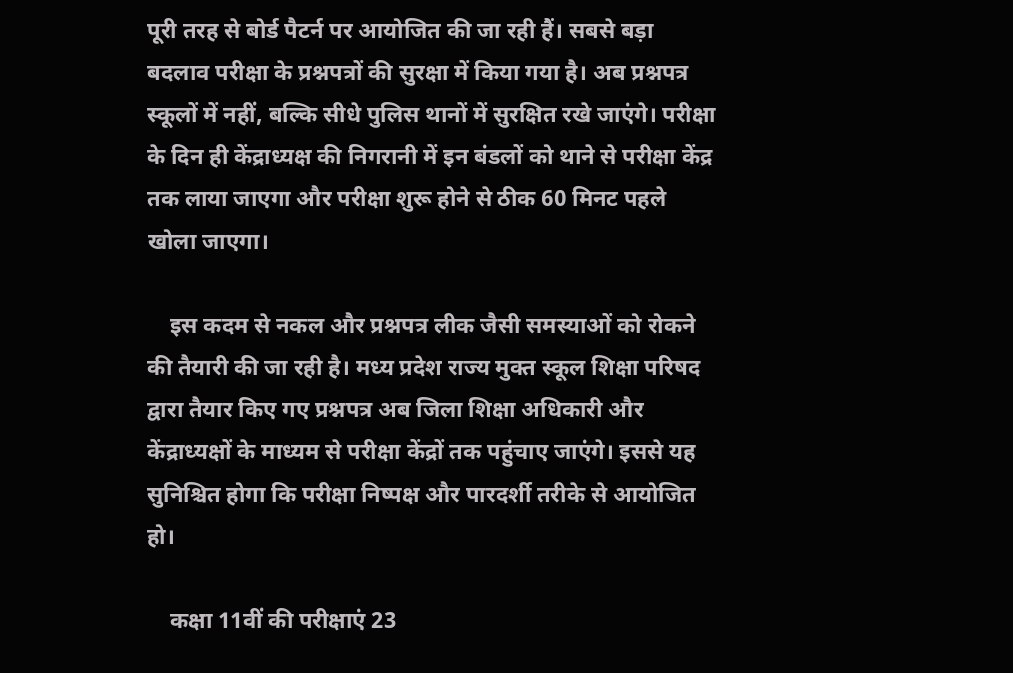पूरी तरह से बोर्ड पैटर्न पर आयोजित की जा रही हैं। सबसे बड़ा बदलाव परीक्षा के प्रश्नपत्रों की सुरक्षा में किया गया है। अब प्रश्नपत्र स्कूलों में नहीं, बल्कि सीधे पुलिस थानों में सुरक्षित रखे जाएंगे। परीक्षा के दिन ही केंद्राध्यक्ष की निगरानी में इन बंडलों को थाने से परीक्षा केंद्र तक लाया जाएगा और परीक्षा शुरू होने से ठीक 60 मिनट पहले खोला जाएगा।

    इस कदम से नकल और प्रश्नपत्र लीक जैसी समस्याओं को रोकने की तैयारी की जा रही है। मध्य प्रदेश राज्य मुक्त स्कूल शिक्षा परिषद द्वारा तैयार किए गए प्रश्नपत्र अब जिला शिक्षा अधिकारी और केंद्राध्यक्षों के माध्यम से परीक्षा केंद्रों तक पहुंचाए जाएंगे। इससे यह सुनिश्चित होगा कि परीक्षा निष्पक्ष और पारदर्शी तरीके से आयोजित हो।

    कक्षा 11वीं की परीक्षाएं 23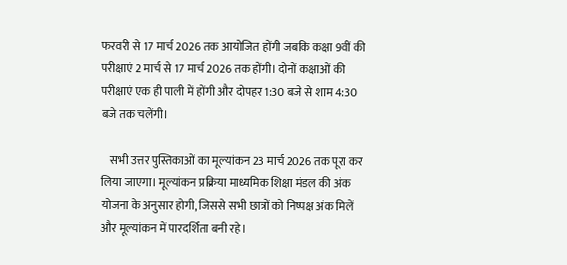फरवरी से 17 मार्च 2026 तक आयोजित होंगी जबकि कक्षा 9वीं की परीक्षाएं 2 मार्च से 17 मार्च 2026 तक होंगी। दोनों कक्षाओं की परीक्षाएं एक ही पाली में होंगी और दोपहर 1:30 बजे से शाम 4:30 बजे तक चलेंगी।

    सभी उत्तर पुस्तिकाओं का मूल्यांकन 23 मार्च 2026 तक पूरा कर लिया जाएगा। मूल्यांकन प्रक्रिया माध्यमिक शिक्षा मंडल की अंक योजना के अनुसार होगी, जिससे सभी छात्रों को निष्पक्ष अंक मिलें और मूल्यांकन में पारदर्शिता बनी रहे।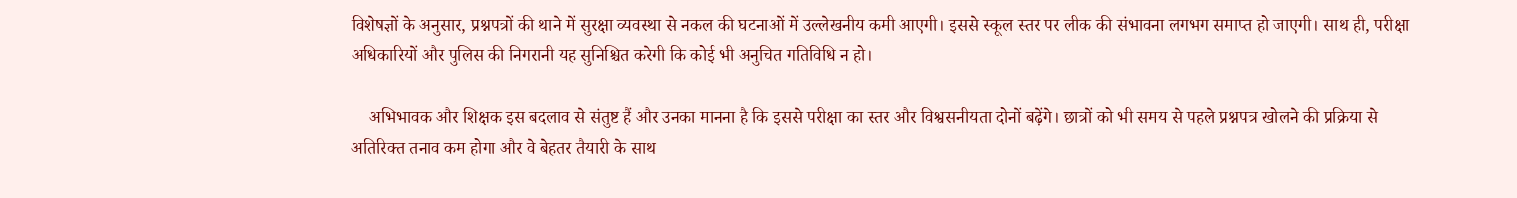विशेषज्ञों के अनुसार, प्रश्नपत्रों की थाने में सुरक्षा व्यवस्था से नकल की घटनाओं में उल्लेखनीय कमी आएगी। इससे स्कूल स्तर पर लीक की संभावना लगभग समाप्त हो जाएगी। साथ ही, परीक्षा अधिकारियों और पुलिस की निगरानी यह सुनिश्चित करेगी कि कोई भी अनुचित गतिविधि न हो।

    अभिभावक और शिक्षक इस बदलाव से संतुष्ट हैं और उनका मानना है कि इससे परीक्षा का स्तर और विश्वसनीयता दोनों बढ़ेंगे। छात्रों को भी समय से पहले प्रश्नपत्र खोलने की प्रक्रिया से अतिरिक्त तनाव कम होगा और वे बेहतर तैयारी के साथ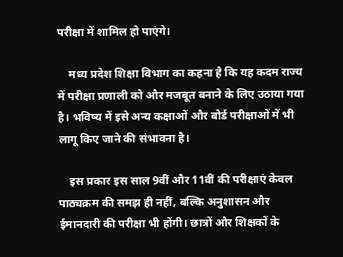परीक्षा में शामिल हो पाएंगे।

    मध्य प्रदेश शिक्षा विभाग का कहना है कि यह कदम राज्य में परीक्षा प्रणाली को और मजबूत बनाने के लिए उठाया गया है। भविष्य में इसे अन्य कक्षाओं और बोर्ड परीक्षाओं में भी लागू किए जाने की संभावना है।

    इस प्रकार इस साल 9वीं और 11वीं की परीक्षाएं केवल पाठ्यक्रम की समझ ही नहीं, बल्कि अनुशासन और ईमानदारी की परीक्षा भी होंगी। छात्रों और शिक्षकों के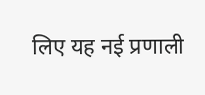लिए यह नई प्रणाली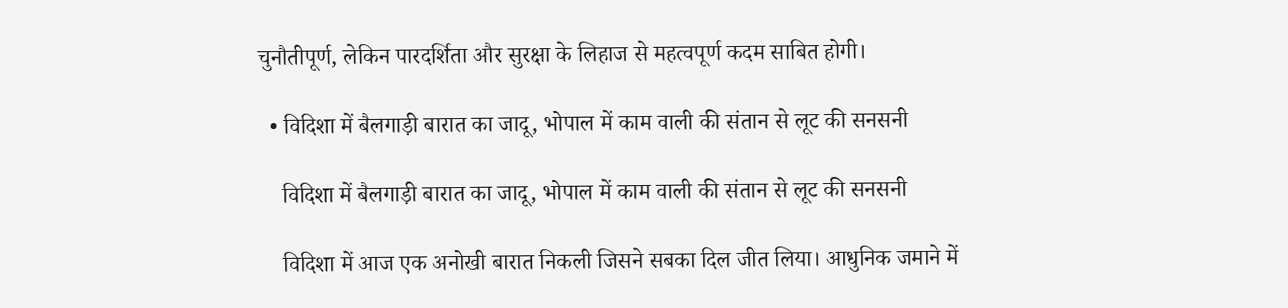चुनौतीपूर्ण, लेकिन पारदर्शिता और सुरक्षा के लिहाज से महत्वपूर्ण कदम साबित होगी।

  • विदिशा में बैलगाड़ी बारात का जादू, भोपाल में काम वाली की संतान से लूट की सनसनी

    विदिशा में बैलगाड़ी बारात का जादू, भोपाल में काम वाली की संतान से लूट की सनसनी

    विदिशा में आज एक अनोखी बारात निकली जिसने सबका दिल जीत लिया। आधुनिक जमाने में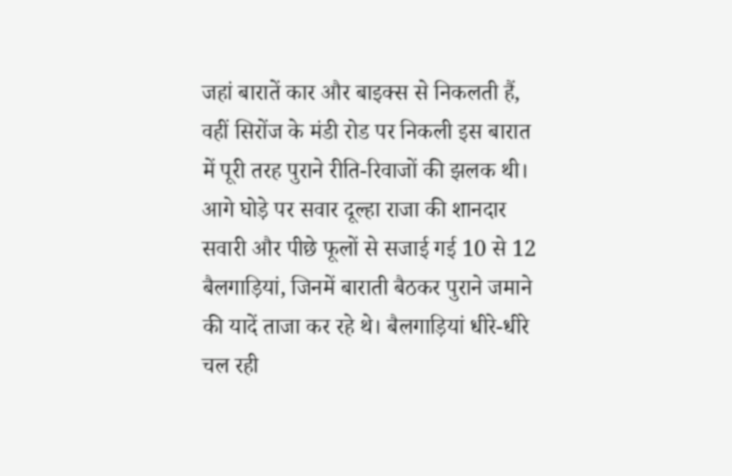जहां बारातें कार और बाइक्स से निकलती हैं, वहीं सिरोंज के मंडी रोड पर निकली इस बारात में पूरी तरह पुराने रीति-रिवाजों की झलक थी। आगे घोड़े पर सवार दूल्हा राजा की शानदार सवारी और पीछे फूलों से सजाई गई 10 से 12 बैलगाड़ियां, जिनमें बाराती बैठकर पुराने जमाने की यादें ताजा कर रहे थे। बैलगाड़ियां धीरे-धीरे चल रही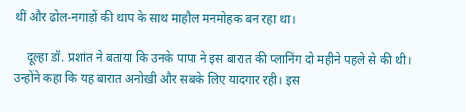थीं और ढोल-नगाड़ों की थाप के साथ माहौल मनमोहक बन रहा था।

    दूल्हा डॉ. प्रशांत ने बताया कि उनके पापा ने इस बारात की प्लानिंग दो महीने पहले से की थी। उन्होंने कहा कि यह बारात अनोखी और सबके लिए यादगार रही। इस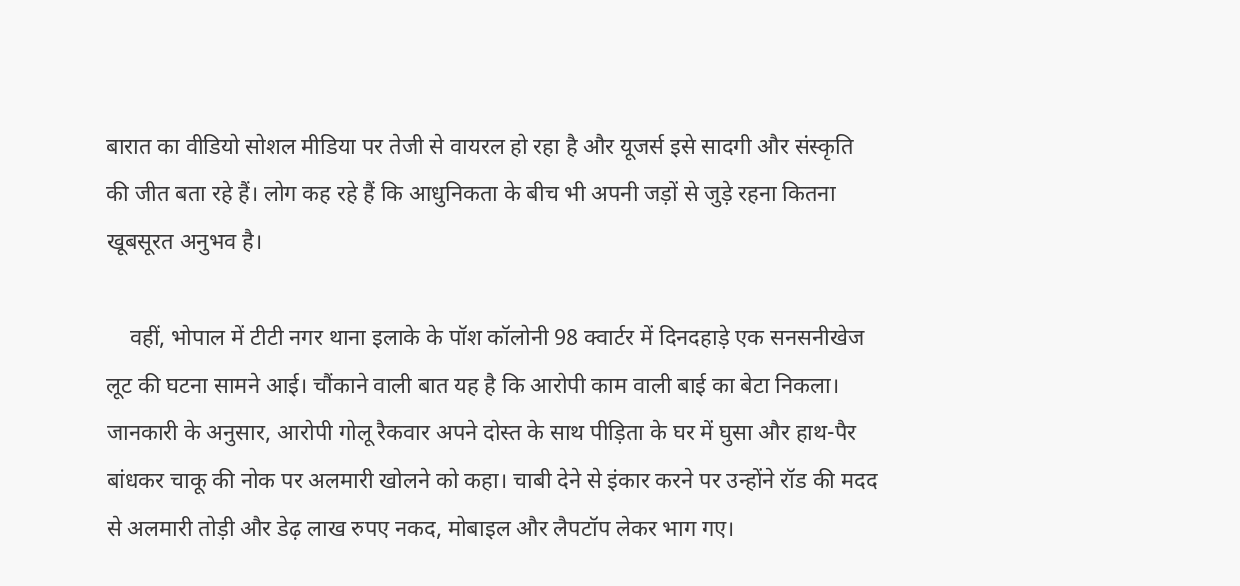बारात का वीडियो सोशल मीडिया पर तेजी से वायरल हो रहा है और यूजर्स इसे सादगी और संस्कृति की जीत बता रहे हैं। लोग कह रहे हैं कि आधुनिकता के बीच भी अपनी जड़ों से जुड़े रहना कितना खूबसूरत अनुभव है।

    वहीं, भोपाल में टीटी नगर थाना इलाके के पॉश कॉलोनी 98 क्वार्टर में दिनदहाड़े एक सनसनीखेज लूट की घटना सामने आई। चौंकाने वाली बात यह है कि आरोपी काम वाली बाई का बेटा निकला। जानकारी के अनुसार, आरोपी गोलू रैकवार अपने दोस्त के साथ पीड़िता के घर में घुसा और हाथ-पैर बांधकर चाकू की नोक पर अलमारी खोलने को कहा। चाबी देने से इंकार करने पर उन्होंने रॉड की मदद से अलमारी तोड़ी और डेढ़ लाख रुपए नकद, मोबाइल और लैपटॉप लेकर भाग गए।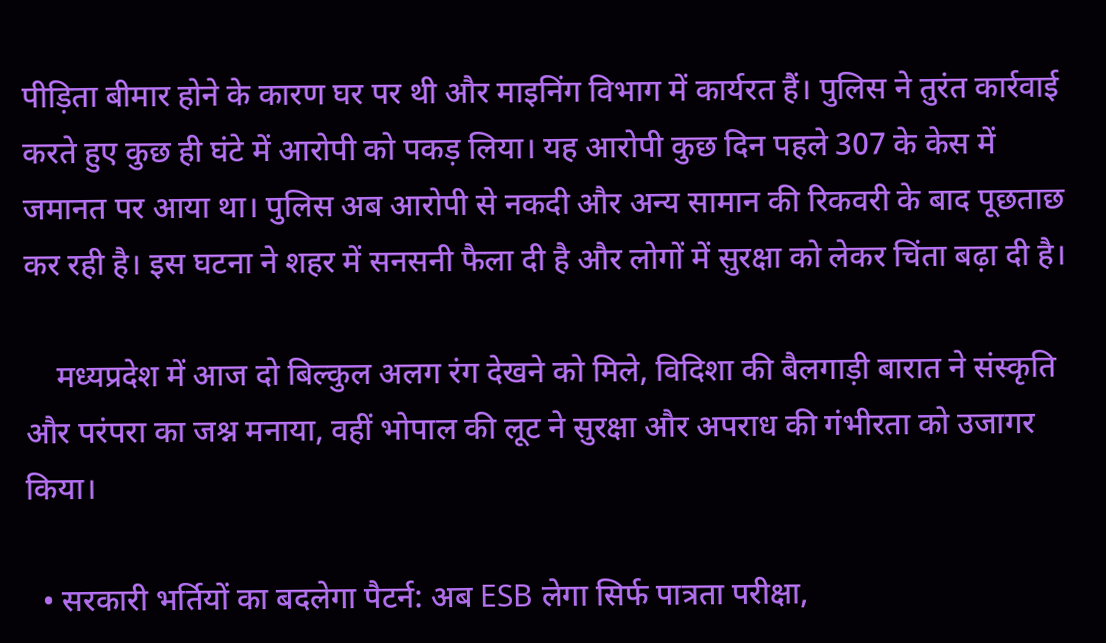पीड़िता बीमार होने के कारण घर पर थी और माइनिंग विभाग में कार्यरत हैं। पुलिस ने तुरंत कार्रवाई करते हुए कुछ ही घंटे में आरोपी को पकड़ लिया। यह आरोपी कुछ दिन पहले 307 के केस में जमानत पर आया था। पुलिस अब आरोपी से नकदी और अन्य सामान की रिकवरी के बाद पूछताछ कर रही है। इस घटना ने शहर में सनसनी फैला दी है और लोगों में सुरक्षा को लेकर चिंता बढ़ा दी है।

    मध्यप्रदेश में आज दो बिल्कुल अलग रंग देखने को मिले, विदिशा की बैलगाड़ी बारात ने संस्कृति और परंपरा का जश्न मनाया, वहीं भोपाल की लूट ने सुरक्षा और अपराध की गंभीरता को उजागर किया।

  • सरकारी भर्तियों का बदलेगा पैटर्न: अब ESB लेगा सिर्फ पात्रता परीक्षा,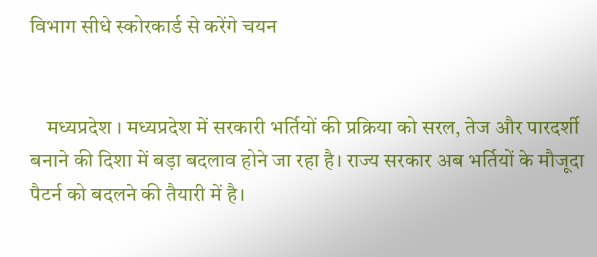विभाग सीधे स्कोरकार्ड से करेंगे चयन


    मध्यप्रदेश । मध्यप्रदेश में सरकारी भर्तियों की प्रक्रिया को सरल, तेज और पारदर्शी बनाने की दिशा में बड़ा बदलाव होने जा रहा है। राज्य सरकार अब भर्तियों के मौजूदा पैटर्न को बदलने की तैयारी में है।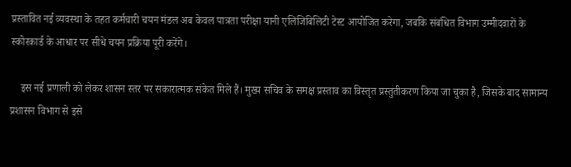प्रस्तावित नई व्यवस्था के तहत कर्मचारी चयन मंडल अब केवल पात्रता परीक्षा यानी एलिजिबिलिटी टेस्ट आयोजित करेगा, जबकि संबंधित विभाग उम्मीदवारों के स्कोरकार्ड के आधार पर सीधे चयन प्रक्रिया पूरी करेंगे।

    इस नई प्रणाली को लेकर शासन स्तर पर सकारात्मक संकेत मिले हैं। मुख्य सचिव के समक्ष प्रस्ताव का विस्तृत प्रस्तुतीकरण किया जा चुका है, जिसके बाद सामान्य प्रशासन विभाग से इसे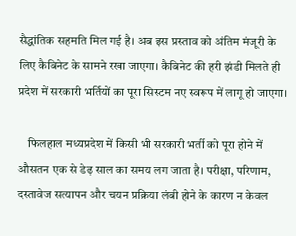सैद्धांतिक सहमति मिल गई है। अब इस प्रस्ताव को अंतिम मंजूरी के लिए कैबिनेट के सामने रखा जाएगा। कैबिनेट की हरी झंडी मिलते ही प्रदेश में सरकारी भर्तियों का पूरा सिस्टम नए स्वरूप में लागू हो जाएगा।

    फिलहाल मध्यप्रदेश में किसी भी सरकारी भर्ती को पूरा होने में औसतन एक से डेढ़ साल का समय लग जाता है। परीक्षा, परिणाम, दस्तावेज सत्यापन और चयन प्रक्रिया लंबी होने के कारण न केवल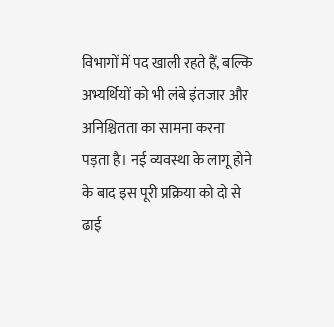विभागों में पद खाली रहते हैं, बल्कि अभ्यर्थियों को भी लंबे इंतजार और अनिश्चितता का सामना करना पड़ता है। नई व्यवस्था के लागू होने के बाद इस पूरी प्रक्रिया को दो से ढाई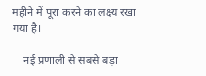महीने में पूरा करने का लक्ष्य रखा गया है।

    नई प्रणाली से सबसे बड़ा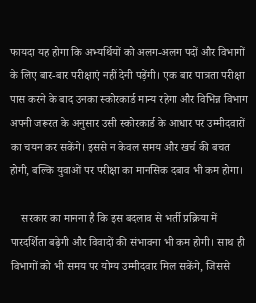फायदा यह होगा कि अभ्यर्थियों को अलग-अलग पदों और विभागों के लिए बार-बार परीक्षाएं नहीं देनी पड़ेंगी। एक बार पात्रता परीक्षा पास करने के बाद उनका स्कोरकार्ड मान्य रहेगा और विभिन्न विभाग अपनी जरूरत के अनुसार उसी स्कोरकार्ड के आधार पर उम्मीदवारों का चयन कर सकेंगे। इससे न केवल समय और खर्च की बचत होगी, बल्कि युवाओं पर परीक्षा का मानसिक दबाव भी कम होगा।

    सरकार का मानना है कि इस बदलाव से भर्ती प्रक्रिया में पारदर्शिता बढ़ेगी और विवादों की संभावना भी कम होगी। साथ ही विभागों को भी समय पर योग्य उम्मीदवार मिल सकेंगे, जिससे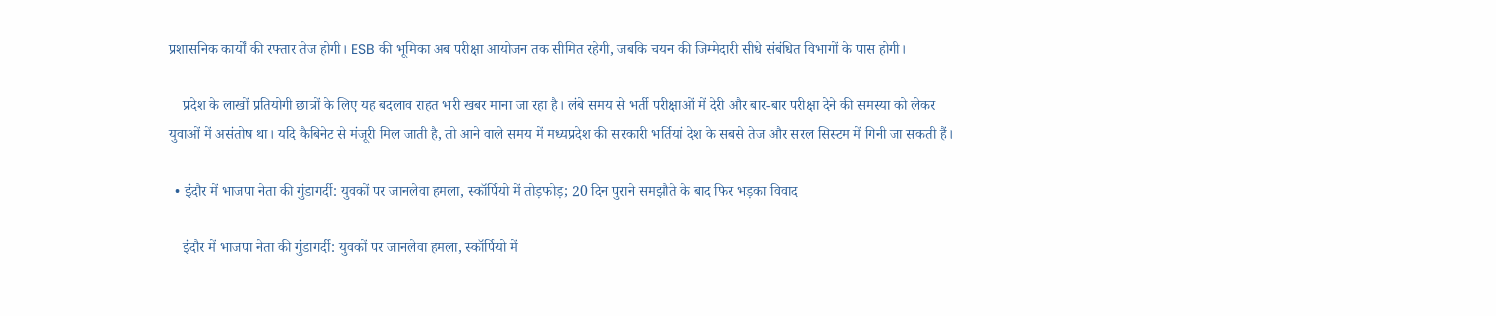प्रशासनिक कार्यों की रफ्तार तेज होगी। ESB की भूमिका अब परीक्षा आयोजन तक सीमित रहेगी, जबकि चयन की जिम्मेदारी सीधे संबंधित विभागों के पास होगी।

    प्रदेश के लाखों प्रतियोगी छात्रों के लिए यह बदलाव राहत भरी खबर माना जा रहा है। लंबे समय से भर्ती परीक्षाओं में देरी और बार-बार परीक्षा देने की समस्या को लेकर युवाओं में असंतोष था। यदि कैबिनेट से मंजूरी मिल जाती है, तो आने वाले समय में मध्यप्रदेश की सरकारी भर्तियां देश के सबसे तेज और सरल सिस्टम में गिनी जा सकती हैं।

  • इंदौर में भाजपा नेता की गुंडागर्दी: युवकों पर जानलेवा हमला, स्कॉर्पियो में तोड़फोड़; 20 दिन पुराने समझौते के बाद फिर भड़का विवाद

    इंदौर में भाजपा नेता की गुंडागर्दी: युवकों पर जानलेवा हमला, स्कॉर्पियो में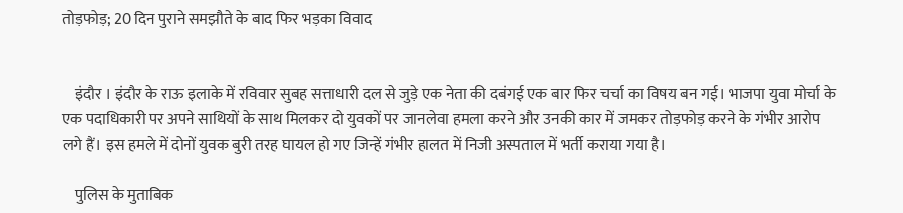तोड़फोड़; 20 दिन पुराने समझौते के बाद फिर भड़का विवाद


    इंदौर । इंदौर के राऊ इलाके में रविवार सुबह सत्ताधारी दल से जुड़े एक नेता की दबंगई एक बार फिर चर्चा का विषय बन गई। भाजपा युवा मोर्चा के एक पदाधिकारी पर अपने साथियों के साथ मिलकर दो युवकों पर जानलेवा हमला करने और उनकी कार में जमकर तोड़फोड़ करने के गंभीर आरोप लगे हैं। इस हमले में दोनों युवक बुरी तरह घायल हो गए जिन्हें गंभीर हालत में निजी अस्पताल में भर्ती कराया गया है।

    पुलिस के मुताबिक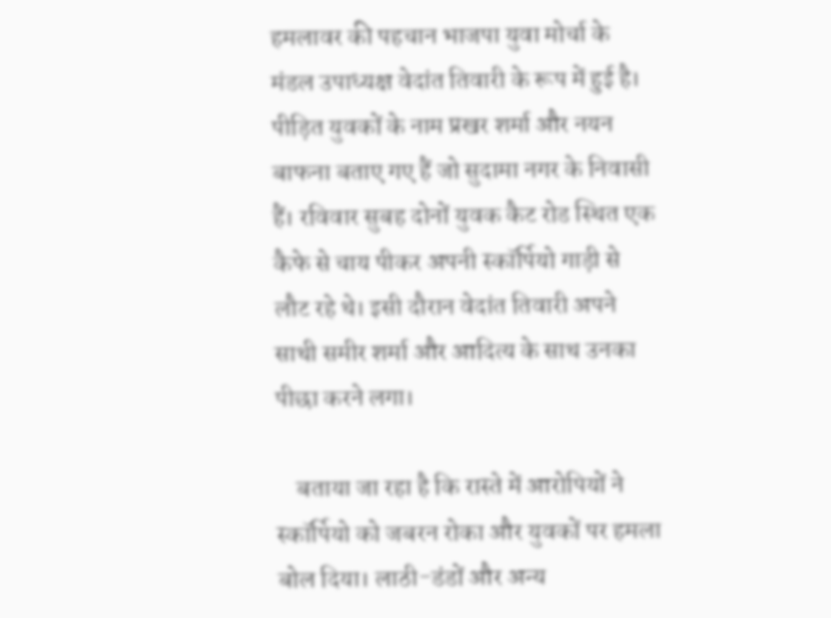हमलावर की पहचान भाजपा युवा मोर्चा के मंडल उपाध्यक्ष वेदांत तिवारी के रूप में हुई है। पीड़ित युवकों के नाम प्रखर शर्मा और नयन बाफना बताए गए हैं जो सुदामा नगर के निवासी हैं। रविवार सुबह दोनों युवक कैट रोड स्थित एक कैफे से चाय पीकर अपनी स्कॉर्पियो गाड़ी से लौट रहे थे। इसी दौरान वेदांत तिवारी अपने साथी समीर शर्मा और आदित्य के साथ उनका पीछा करने लगा।

    बताया जा रहा है कि रास्ते में आरोपियों ने स्कॉर्पियो को जबरन रोका और युवकों पर हमला बोल दिया। लाठी-डंडों और अन्य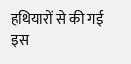हथियारों से की गई इस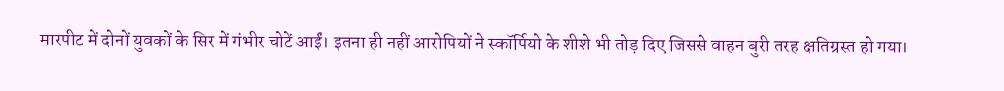मारपीट में दोनों युवकों के सिर में गंभीर चोटें आईं। इतना ही नहीं आरोपियों ने स्कॉर्पियो के शीशे भी तोड़ दिए जिससे वाहन बुरी तरह क्षतिग्रस्त हो गया।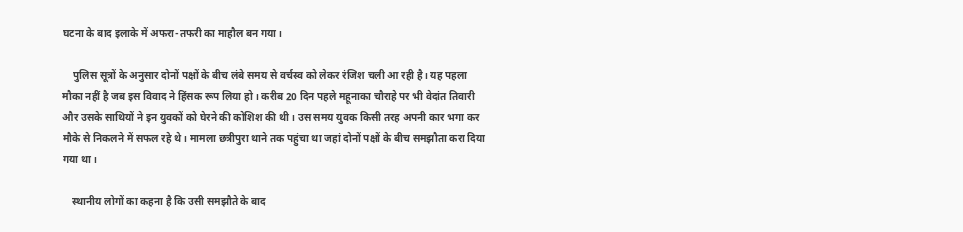घटना के बाद इलाके में अफरा-तफरी का माहौल बन गया।

    पुलिस सूत्रों के अनुसार दोनों पक्षों के बीच लंबे समय से वर्चस्व को लेकर रंजिश चली आ रही है। यह पहला मौका नहीं है जब इस विवाद ने हिंसक रूप लिया हो। करीब 20 दिन पहले महूनाका चौराहे पर भी वेदांत तिवारी और उसके साथियों ने इन युवकों को घेरने की कोशिश की थी। उस समय युवक किसी तरह अपनी कार भगा कर मौके से निकलने में सफल रहे थे। मामला छत्रीपुरा थाने तक पहुंचा था जहां दोनों पक्षों के बीच समझौता करा दिया गया था।

    स्थानीय लोगों का कहना है कि उसी समझौते के बाद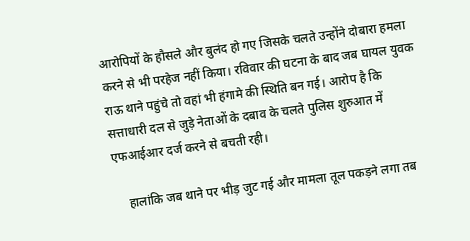आरोपियों के हौसले और बुलंद हो गए जिसके चलते उन्होंने दोबारा हमला करने से भी परहेज नहीं किया। रविवार की घटना के बाद जब घायल युवक राऊ थाने पहुंचे तो वहां भी हंगामे की स्थिति बन गई। आरोप है कि सत्ताधारी दल से जुड़े नेताओं के दबाव के चलते पुलिस शुरुआत में एफआईआर दर्ज करने से बचती रही।

    हालांकि जब थाने पर भीड़ जुट गई और मामला तूल पकड़ने लगा तब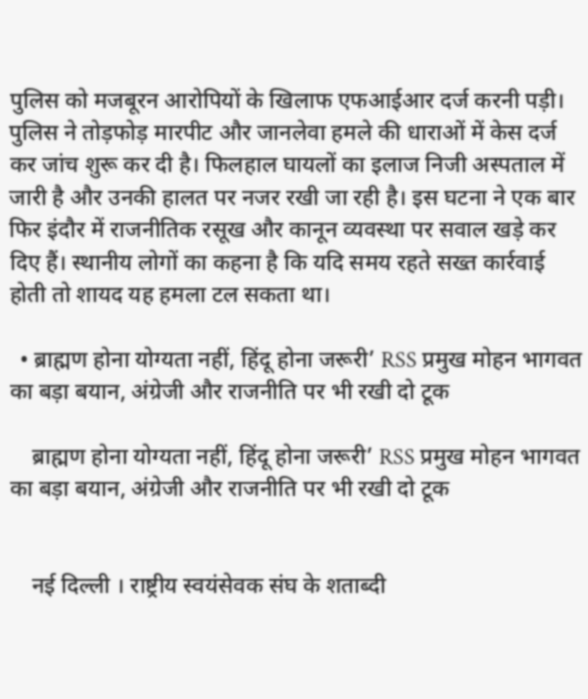पुलिस को मजबूरन आरोपियों के खिलाफ एफआईआर दर्ज करनी पड़ी। पुलिस ने तोड़फोड़ मारपीट और जानलेवा हमले की धाराओं में केस दर्ज कर जांच शुरू कर दी है। फिलहाल घायलों का इलाज निजी अस्पताल में जारी है और उनकी हालत पर नजर रखी जा रही है। इस घटना ने एक बार फिर इंदौर में राजनीतिक रसूख और कानून व्यवस्था पर सवाल खड़े कर दिए हैं। स्थानीय लोगों का कहना है कि यदि समय रहते सख्त कार्रवाई होती तो शायद यह हमला टल सकता था।

  • ब्राह्मण होना योग्यता नहीं, हिंदू होना जरूरी’ RSS प्रमुख मोहन भागवत का बड़ा बयान, अंग्रेजी और राजनीति पर भी रखी दो टूक

    ब्राह्मण होना योग्यता नहीं, हिंदू होना जरूरी’ RSS प्रमुख मोहन भागवत का बड़ा बयान, अंग्रेजी और राजनीति पर भी रखी दो टूक


    नई दिल्ली । राष्ट्रीय स्वयंसेवक संघ के शताब्दी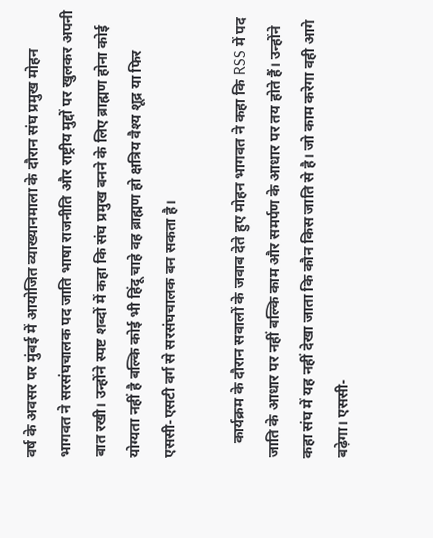वर्ष के अवसर पर मुंबई में आयोजित व्याख्यानमाला के दौरान संघ प्रमुख मोहन भागवत ने सरसंघचालक पद जाति भाषा राजनीति और राष्ट्रीय मुद्दों पर खुलकर अपनी बात रखी। उन्होंने स्पष्ट शब्दों में कहा कि संघ प्रमुख बनने के लिए ब्राह्मण होना कोई योग्यता नहीं है बल्कि कोई भी हिंदू चाहे वह ब्राह्मण हो क्षत्रिय वैश्य शूद्र या फिर एससी-एसटी वर्ग से सरसंघचालक बन सकता है।

    कार्यक्रम के दौरान सवालों के जवाब देते हुए मोहन भागवत ने कहा कि RSS में पद जाति के आधार पर नहीं बल्कि काम और समर्पण के आधार पर तय होते हैं। उन्होंने कहा संघ में यह नहीं देखा जाता कि कौन किस जाति से है। जो काम करेगा वही आगे बढ़ेगा। एससी-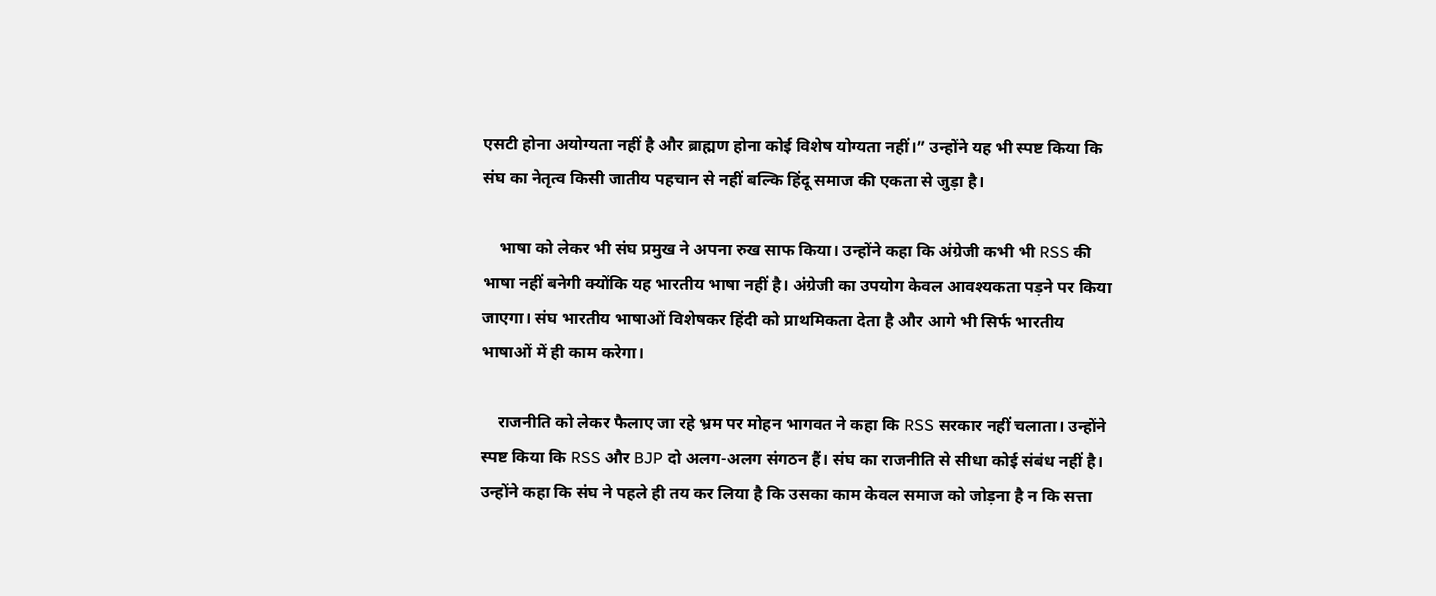एसटी होना अयोग्यता नहीं है और ब्राह्मण होना कोई विशेष योग्यता नहीं।” उन्होंने यह भी स्पष्ट किया कि संघ का नेतृत्व किसी जातीय पहचान से नहीं बल्कि हिंदू समाज की एकता से जुड़ा है।

    भाषा को लेकर भी संघ प्रमुख ने अपना रुख साफ किया। उन्होंने कहा कि अंग्रेजी कभी भी RSS की भाषा नहीं बनेगी क्योंकि यह भारतीय भाषा नहीं है। अंग्रेजी का उपयोग केवल आवश्यकता पड़ने पर किया जाएगा। संघ भारतीय भाषाओं विशेषकर हिंदी को प्राथमिकता देता है और आगे भी सिर्फ भारतीय भाषाओं में ही काम करेगा।

    राजनीति को लेकर फैलाए जा रहे भ्रम पर मोहन भागवत ने कहा कि RSS सरकार नहीं चलाता। उन्होंने स्पष्ट किया कि RSS और BJP दो अलग-अलग संगठन हैं। संघ का राजनीति से सीधा कोई संबंध नहीं है। उन्होंने कहा कि संघ ने पहले ही तय कर लिया है कि उसका काम केवल समाज को जोड़ना है न कि सत्ता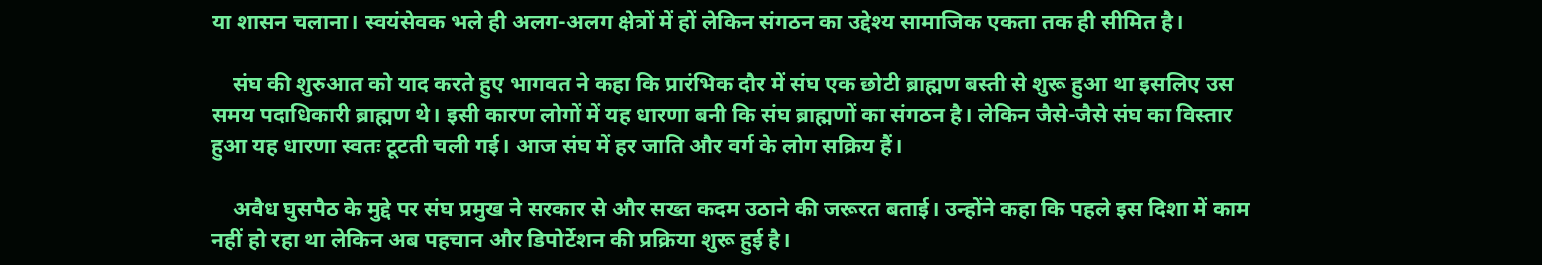या शासन चलाना। स्वयंसेवक भले ही अलग-अलग क्षेत्रों में हों लेकिन संगठन का उद्देश्य सामाजिक एकता तक ही सीमित है।

    संघ की शुरुआत को याद करते हुए भागवत ने कहा कि प्रारंभिक दौर में संघ एक छोटी ब्राह्मण बस्ती से शुरू हुआ था इसलिए उस समय पदाधिकारी ब्राह्मण थे। इसी कारण लोगों में यह धारणा बनी कि संघ ब्राह्मणों का संगठन है। लेकिन जैसे-जैसे संघ का विस्तार हुआ यह धारणा स्वतः टूटती चली गई। आज संघ में हर जाति और वर्ग के लोग सक्रिय हैं।

    अवैध घुसपैठ के मुद्दे पर संघ प्रमुख ने सरकार से और सख्त कदम उठाने की जरूरत बताई। उन्होंने कहा कि पहले इस दिशा में काम नहीं हो रहा था लेकिन अब पहचान और डिपोर्टेशन की प्रक्रिया शुरू हुई है।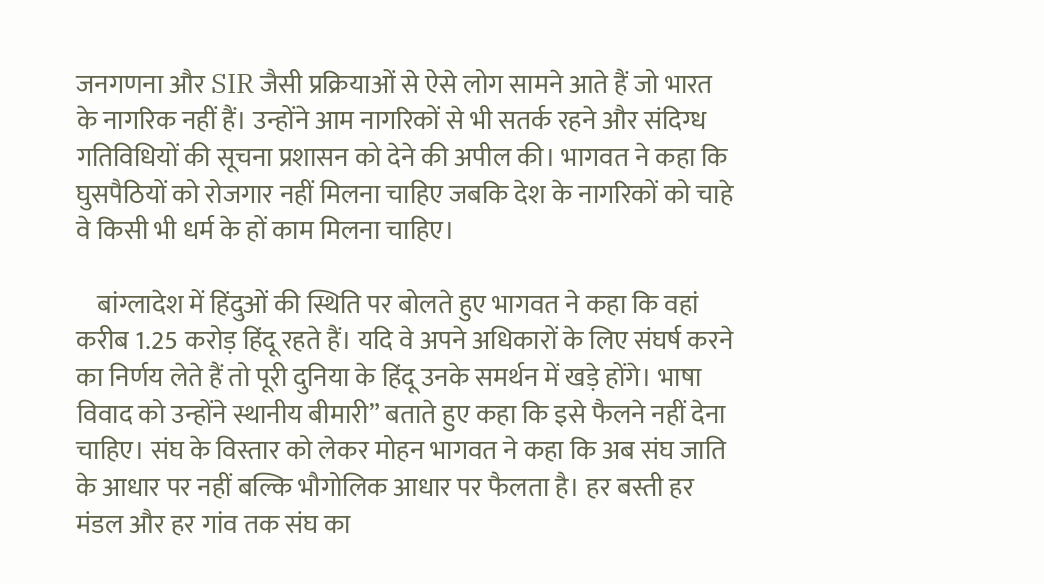जनगणना और SIR जैसी प्रक्रियाओं से ऐसे लोग सामने आते हैं जो भारत के नागरिक नहीं हैं। उन्होंने आम नागरिकों से भी सतर्क रहने और संदिग्ध गतिविधियों की सूचना प्रशासन को देने की अपील की। भागवत ने कहा कि घुसपैठियों को रोजगार नहीं मिलना चाहिए जबकि देश के नागरिकों को चाहे वे किसी भी धर्म के हों काम मिलना चाहिए।

    बांग्लादेश में हिंदुओं की स्थिति पर बोलते हुए भागवत ने कहा कि वहां करीब 1.25 करोड़ हिंदू रहते हैं। यदि वे अपने अधिकारों के लिए संघर्ष करने का निर्णय लेते हैं तो पूरी दुनिया के हिंदू उनके समर्थन में खड़े होंगे। भाषा विवाद को उन्होंने स्थानीय बीमारी” बताते हुए कहा कि इसे फैलने नहीं देना चाहिए। संघ के विस्तार को लेकर मोहन भागवत ने कहा कि अब संघ जाति के आधार पर नहीं बल्कि भौगोलिक आधार पर फैलता है। हर बस्ती हर मंडल और हर गांव तक संघ का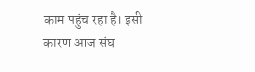काम पहुंच रहा है। इसी कारण आज संघ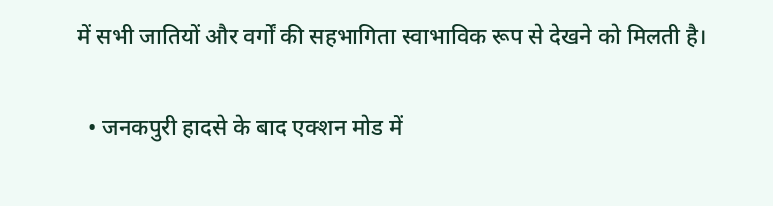में सभी जातियों और वर्गों की सहभागिता स्वाभाविक रूप से देखने को मिलती है।

  • जनकपुरी हादसे के बाद एक्शन मोड में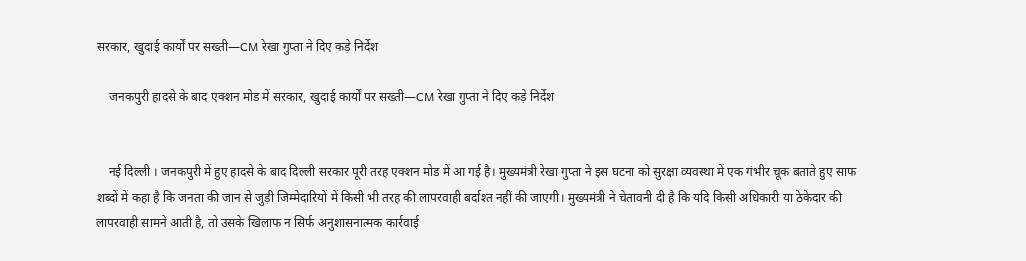सरकार, खुदाई कार्यों पर सख्ती—CM रेखा गुप्ता ने दिए कड़े निर्देश

    जनकपुरी हादसे के बाद एक्शन मोड में सरकार, खुदाई कार्यों पर सख्ती—CM रेखा गुप्ता ने दिए कड़े निर्देश


    नई दिल्ली । जनकपुरी में हुए हादसे के बाद दिल्ली सरकार पूरी तरह एक्शन मोड में आ गई है। मुख्यमंत्री रेखा गुप्ता ने इस घटना को सुरक्षा व्यवस्था में एक गंभीर चूक बताते हुए साफ शब्दों में कहा है कि जनता की जान से जुड़ी जिम्मेदारियों में किसी भी तरह की लापरवाही बर्दाश्त नहीं की जाएगी। मुख्यमंत्री ने चेतावनी दी है कि यदि किसी अधिकारी या ठेकेदार की लापरवाही सामने आती है, तो उसके खिलाफ न सिर्फ अनुशासनात्मक कार्रवाई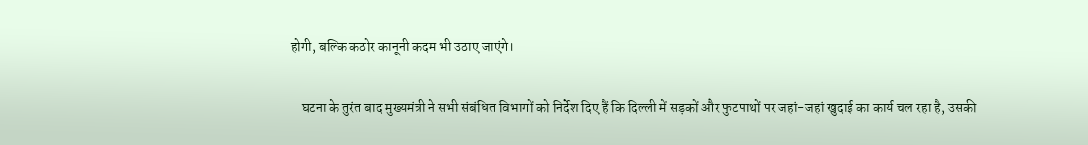होगी, बल्कि कठोर कानूनी कदम भी उठाए जाएंगे।

    घटना के तुरंत बाद मुख्यमंत्री ने सभी संबंधित विभागों को निर्देश दिए हैं कि दिल्ली में सड़कों और फुटपाथों पर जहां-जहां खुदाई का कार्य चल रहा है, उसकी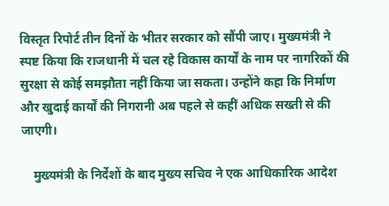विस्तृत रिपोर्ट तीन दिनों के भीतर सरकार को सौंपी जाए। मुख्यमंत्री ने स्पष्ट किया कि राजधानी में चल रहे विकास कार्यों के नाम पर नागरिकों की सुरक्षा से कोई समझौता नहीं किया जा सकता। उन्होंने कहा कि निर्माण और खुदाई कार्यों की निगरानी अब पहले से कहीं अधिक सख्ती से की जाएगी।

    मुख्यमंत्री के निर्देशों के बाद मुख्य सचिव ने एक आधिकारिक आदेश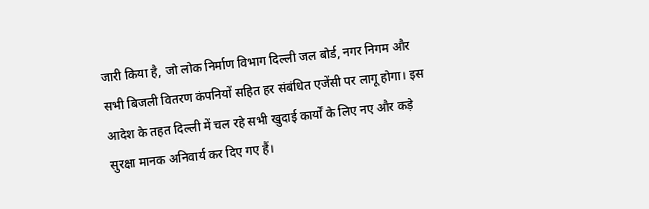जारी किया है, जो लोक निर्माण विभाग दिल्ली जल बोर्ड, नगर निगम और सभी बिजली वितरण कंपनियों सहित हर संबंधित एजेंसी पर लागू होगा। इस आदेश के तहत दिल्ली में चल रहे सभी खुदाई कार्यों के लिए नए और कड़े सुरक्षा मानक अनिवार्य कर दिए गए हैं।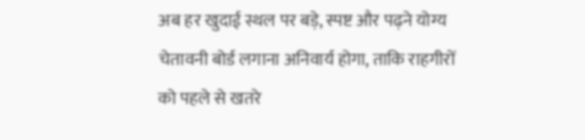अब हर खुदाई स्थल पर बड़े, स्पष्ट और पढ़ने योग्य चेतावनी बोर्ड लगाना अनिवार्य होगा, ताकि राहगीरों को पहले से खतरे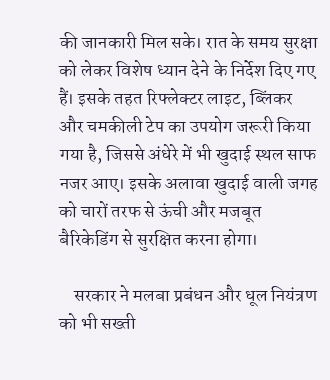की जानकारी मिल सके। रात के समय सुरक्षा को लेकर विशेष ध्यान देने के निर्देश दिए गए हैं। इसके तहत रिफ्लेक्टर लाइट, ब्लिंकर और चमकीली टेप का उपयोग जरूरी किया गया है, जिससे अंधेरे में भी खुदाई स्थल साफ नजर आए। इसके अलावा खुदाई वाली जगह को चारों तरफ से ऊंची और मजबूत बैरिकेडिंग से सुरक्षित करना होगा।

    सरकार ने मलबा प्रबंधन और धूल नियंत्रण को भी सख्ती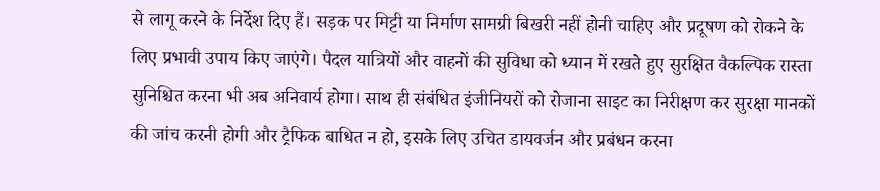से लागू करने के निर्देश दिए हैं। सड़क पर मिट्टी या निर्माण सामग्री बिखरी नहीं होनी चाहिए और प्रदूषण को रोकने के लिए प्रभावी उपाय किए जाएंगे। पैदल यात्रियों और वाहनों की सुविधा को ध्यान में रखते हुए सुरक्षित वैकल्पिक रास्ता सुनिश्चित करना भी अब अनिवार्य होगा। साथ ही संबंधित इंजीनियरों को रोजाना साइट का निरीक्षण कर सुरक्षा मानकों की जांच करनी होगी और ट्रैफिक बाधित न हो, इसके लिए उचित डायवर्जन और प्रबंधन करना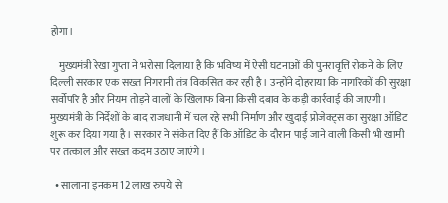होगा।

    मुख्यमंत्री रेखा गुप्ता ने भरोसा दिलाया है कि भविष्य में ऐसी घटनाओं की पुनरावृत्ति रोकने के लिए दिल्ली सरकार एक सख्त निगरानी तंत्र विकसित कर रही है। उन्होंने दोहराया कि नागरिकों की सुरक्षा सर्वोपरि है और नियम तोड़ने वालों के खिलाफ बिना किसी दबाव के कड़ी कार्रवाई की जाएगी। मुख्यमंत्री के निर्देशों के बाद राजधानी में चल रहे सभी निर्माण और खुदाई प्रोजेक्ट्स का सुरक्षा ऑडिट शुरू कर दिया गया है। सरकार ने संकेत दिए हैं कि ऑडिट के दौरान पाई जाने वाली किसी भी खामी पर तत्काल और सख्त कदम उठाए जाएंगे।

  • सालाना इनकम 12 लाख रुपये से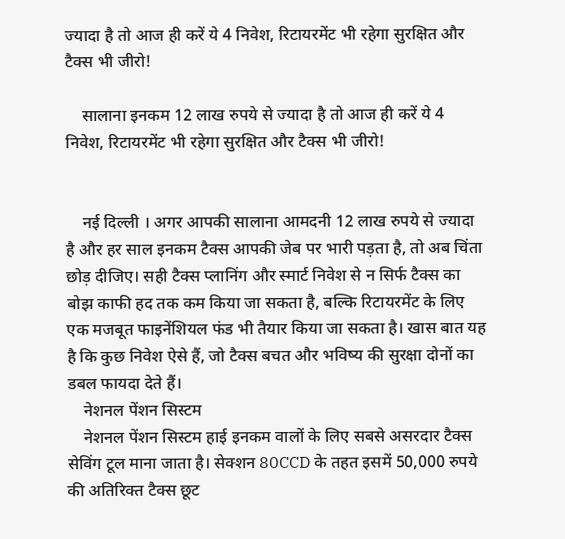ज्यादा है तो आज ही करें ये 4 निवेश, रिटायरमेंट भी रहेगा सुरक्षित और टैक्स भी जीरो!

    सालाना इनकम 12 लाख रुपये से ज्यादा है तो आज ही करें ये 4 निवेश, रिटायरमेंट भी रहेगा सुरक्षित और टैक्स भी जीरो!


    नई दिल्ली । अगर आपकी सालाना आमदनी 12 लाख रुपये से ज्यादा है और हर साल इनकम टैक्स आपकी जेब पर भारी पड़ता है, तो अब चिंता छोड़ दीजिए। सही टैक्स प्लानिंग और स्मार्ट निवेश से न सिर्फ टैक्स का बोझ काफी हद तक कम किया जा सकता है, बल्कि रिटायरमेंट के लिए एक मजबूत फाइनेंशियल फंड भी तैयार किया जा सकता है। खास बात यह है कि कुछ निवेश ऐसे हैं, जो टैक्स बचत और भविष्य की सुरक्षा दोनों का डबल फायदा देते हैं।
    नेशनल पेंशन सिस्टम
    नेशनल पेंशन सिस्टम हाई इनकम वालों के लिए सबसे असरदार टैक्स सेविंग टूल माना जाता है। सेक्शन 80CCD के तहत इसमें 50,000 रुपये की अतिरिक्त टैक्स छूट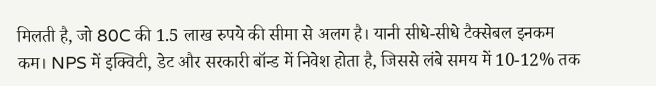मिलती है, जो 80C की 1.5 लाख रुपये की सीमा से अलग है। यानी सीधे-सीधे टैक्सेबल इनकम कम। NPS में इक्विटी, डेट और सरकारी बॉन्ड में निवेश होता है, जिससे लंबे समय में 10-12% तक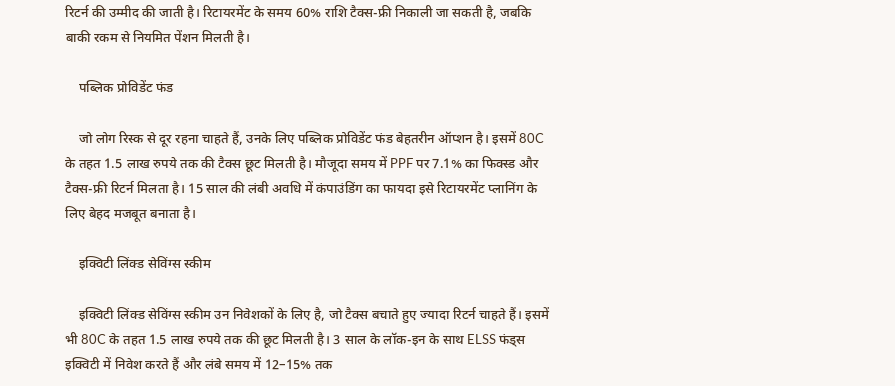रिटर्न की उम्मीद की जाती है। रिटायरमेंट के समय 60% राशि टैक्स-फ्री निकाली जा सकती है, जबकि बाकी रकम से नियमित पेंशन मिलती है।

    पब्लिक प्रोविडेंट फंड

    जो लोग रिस्क से दूर रहना चाहते हैं, उनके लिए पब्लिक प्रोविडेंट फंड बेहतरीन ऑप्शन है। इसमें 80C के तहत 1.5 लाख रुपये तक की टैक्स छूट मिलती है। मौजूदा समय में PPF पर 7.1% का फिक्स्ड और टैक्स-फ्री रिटर्न मिलता है। 15 साल की लंबी अवधि में कंपाउंडिंग का फायदा इसे रिटायरमेंट प्लानिंग के लिए बेहद मजबूत बनाता है।

    इक्विटी लिंक्ड सेविंग्स स्कीम

    इक्विटी लिंक्ड सेविंग्स स्कीम उन निवेशकों के लिए है, जो टैक्स बचाते हुए ज्यादा रिटर्न चाहते हैं। इसमें भी 80C के तहत 1.5 लाख रुपये तक की छूट मिलती है। 3 साल के लॉक-इन के साथ ELSS फंड्स इक्विटी में निवेश करते हैं और लंबे समय में 12–15% तक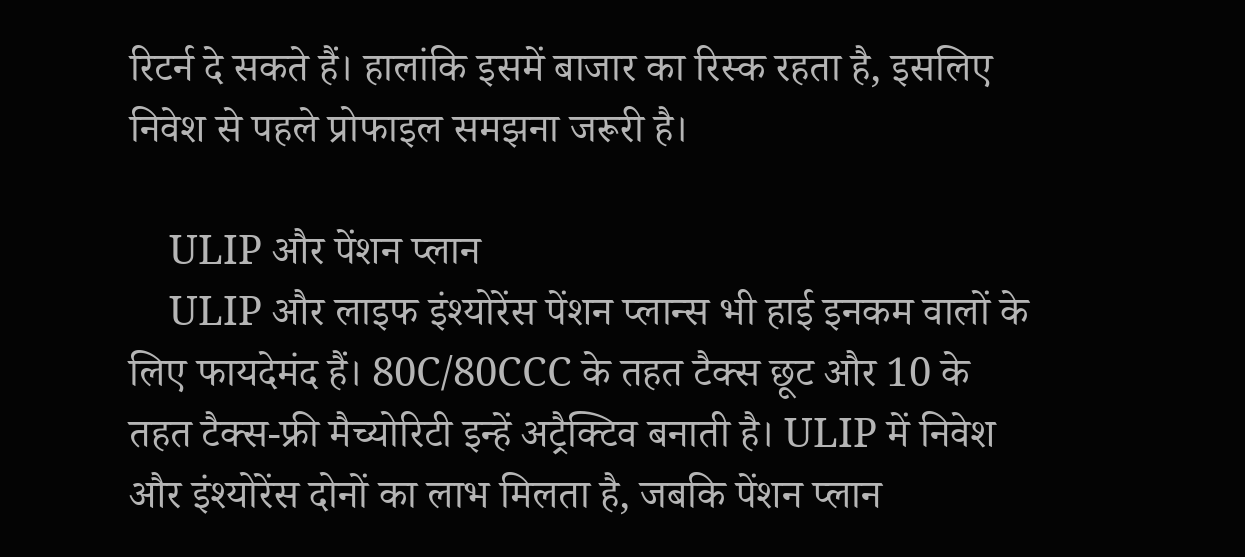रिटर्न दे सकते हैं। हालांकि इसमें बाजार का रिस्क रहता है, इसलिए निवेश से पहले प्रोफाइल समझना जरूरी है।

    ULIP और पेंशन प्लान
    ULIP और लाइफ इंश्योरेंस पेंशन प्लान्स भी हाई इनकम वालों के लिए फायदेमंद हैं। 80C/80CCC के तहत टैक्स छूट और 10 के तहत टैक्स-फ्री मैच्योरिटी इन्हें अट्रैक्टिव बनाती है। ULIP में निवेश और इंश्योरेंस दोनों का लाभ मिलता है, जबकि पेंशन प्लान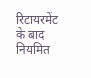रिटायरमेंट के बाद नियमित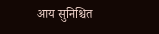आय सुनिश्चित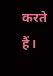करते हैं।